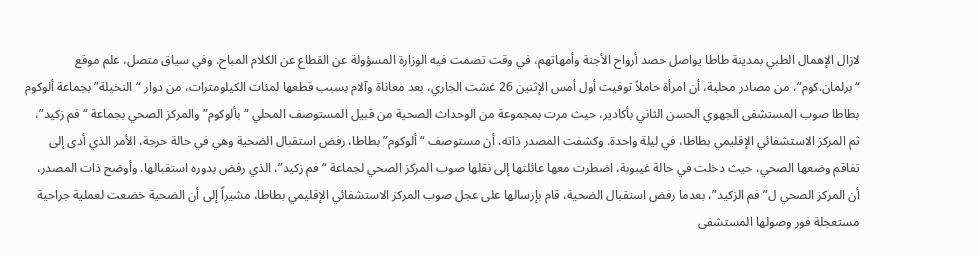لازال الإهمال الطبي بمدينة طاطا يواصل حصد أرواح الأجنة وأمهاتهم، في وقت تصمت فيه الوزارة المسؤولة عن القطاع عن الكلام المباح. وفي سياق متصل، علم موقع “برلمان.كوم”، من مصادر محلية، أن امرأة حاملاً توفيت أول أمس الإثنين 26 غشت الجاري، بعد معاناة وآلام بسبب قطعها لمئات الكيلومترات، من دوار “النخيلة” بجماعة ألوكوم بطاطا صوب المستشفى الجهوي الحسن الثاني بأكادير، حيث مرت بمجموعة من الوحداث الصحية من قبيل المستوصف المحلي “بألوكوم” والمركز الصحي بجماعة “فم زكيد”، ثم المركز الاستشفائي الإقليمي بطاطا، في ليلة واحدة. وكشفت المصدر ذاته، أن مستوصف “ألوكوم” بطاطا، رفض استقبال الضحية وهي في حالة حرجة، الأمر الذي أدى إلى تفاقم وضعها الصحي، حيث دخلت في حالة غيبوبة، اضطرت معها عائلتها إلى نقلها صوب المركز الصحي لجماعة “فم زكيد”، الذي رفض بدوره استقبالها. وأوضح ذات المصدر، أن المركز الصحي ل”فم الزكيد”، بعدما رفض استقبال الضحية، قام بإرسالها على عجل صوب المركز الاستشفائي الإقليمي بطاطا، مشيراً إلى أن الضحية خضعت لعملية جراحية مستعجلة فور وصولها المستشفى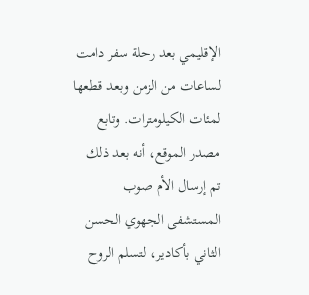الإقليمي بعد رحلة سفر دامت لساعات من الزمن وبعد قطعها لمئات الكيلومترات. وتابع مصدر الموقع، أنه بعد ذلك تم إرسال الأم صوب المستشفى الجهوي الحسن الثاني بأكادير، لتسلم الروح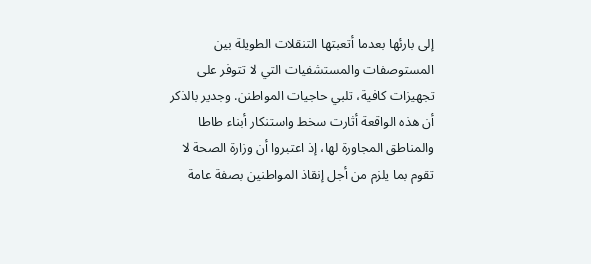إلى بارئها بعدما أتعبتها التنقلات الطويلة بين المستوصفات والمستشفيات التي لا تتوفر على تجهيزات كافية، تلبي حاجيات المواطنن. وجدير بالذكر أن هذه الواقعة أثارت سخط واستنكار أبناء طاطا والمناطق المجاورة لها، إذ اعتبروا أن وزارة الصحة لا تقوم بما يلزم من أجل إنقاذ المواطنين بصفة عامة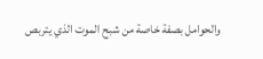والحوامل بصفة خاصة من شبح الموت الذي يتربص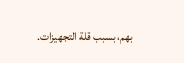بهم، بسبب قلة التجهيزات.